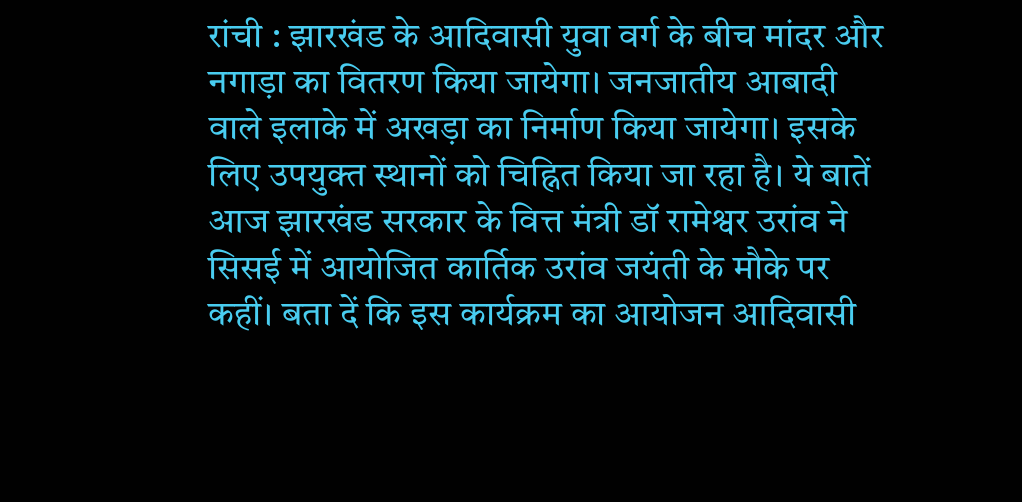रांची : झारखंड के आदिवासी युवा वर्ग के बीच मांदर और नगाड़ा का वितरण किया जायेगा। जनजातीय आबादी वाले इलाके में अखड़ा का निर्माण किया जायेगा। इसके लिए उपयुक्त स्थानों को चिह्नित किया जा रहा है। ये बातें आज झारखंड सरकार के वित्त मंत्री डॉ रामेश्वर उरांव ने सिसई में आयोजित कार्तिक उरांव जयंती के मौके पर कहीं। बता दें कि इस कार्यक्रम का आयोजन आदिवासी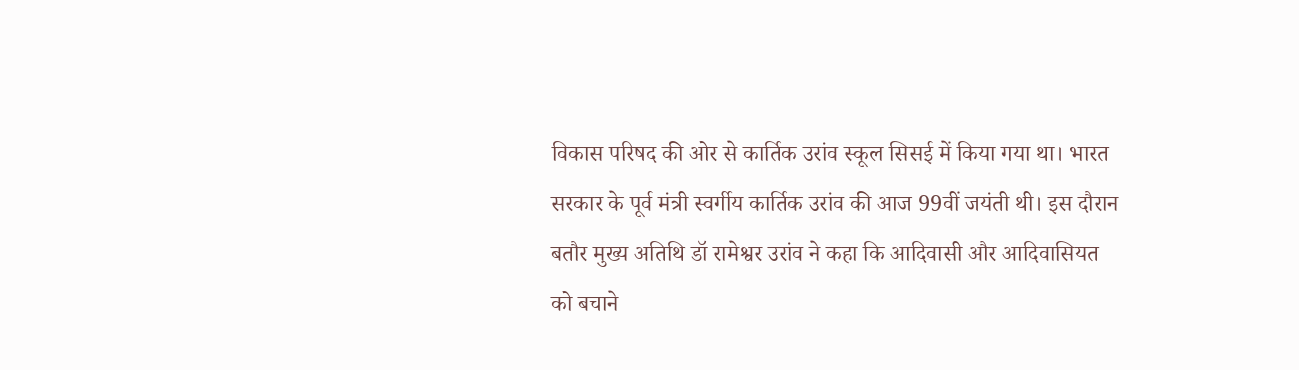विकास परिषद की ओर से कार्तिक उरांव स्कूल सिसई में किया गया था। भारत सरकार के पूर्व मंत्री स्वर्गीय कार्तिक उरांव की आज 99वीं जयंती थी। इस दौरान बतौर मुख्य अतिथि डॉ रामेश्वर उरांव ने कहा कि आदिवासी और आदिवासियत को बचाने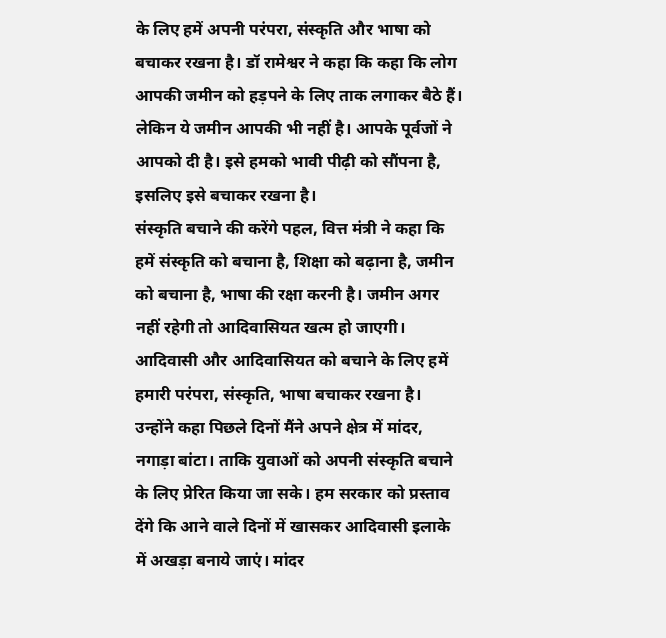के लिए हमें अपनी परंपरा, संस्कृति और भाषा को बचाकर रखना है। डॉ रामेश्वर ने कहा कि कहा कि लोग आपकी जमीन को हड़पने के लिए ताक लगाकर बैठे हैं। लेकिन ये जमीन आपकी भी नहीं है। आपके पूर्वजों ने आपको दी है। इसे हमको भावी पीढ़ी को सौंपना है, इसलिए इसे बचाकर रखना है।
संस्कृति बचाने की करेंगे पहल, वित्त मंत्री ने कहा कि हमें संस्कृति को बचाना है, शिक्षा को बढ़ाना है, जमीन को बचाना है, भाषा की रक्षा करनी है। जमीन अगर नहीं रहेगी तो आदिवासियत खत्म हो जाएगी। आदिवासी और आदिवासियत को बचाने के लिए हमें हमारी परंपरा, संस्कृति, भाषा बचाकर रखना है। उन्होंने कहा पिछले दिनों मैंने अपने क्षेत्र में मांदर, नगाड़ा बांटा। ताकि युवाओं को अपनी संस्कृति बचाने के लिए प्रेरित किया जा सके। हम सरकार को प्रस्ताव देंगे कि आने वाले दिनों में खासकर आदिवासी इलाके में अखड़ा बनाये जाएं। मांदर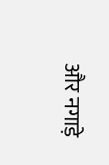और नगाड़े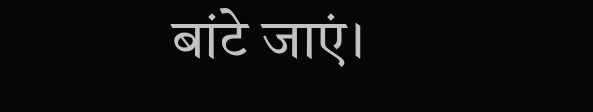बांटे जाएं।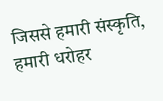जिससे हमारी संस्कृति, हमारी धरोहर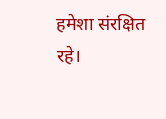हमेशा संरक्षित रहे।